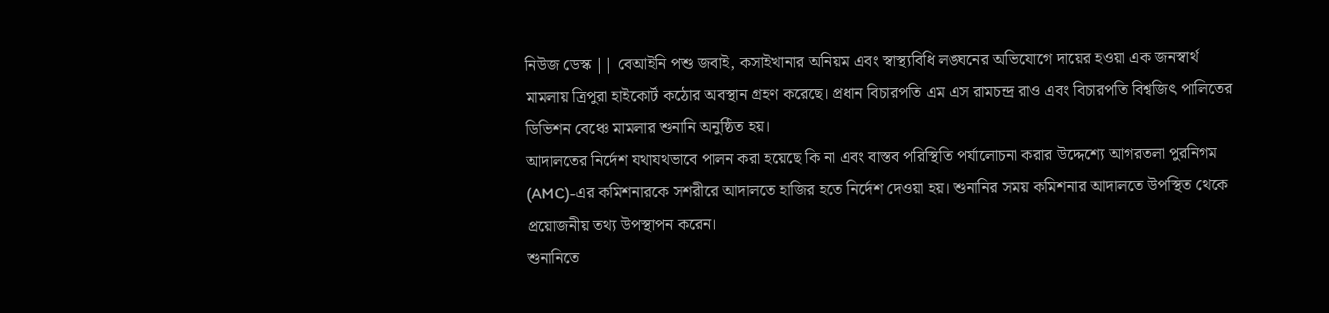নিউজ ডেস্ক || বেআইনি পশু জবাই, কসাইখানার অনিয়ম এবং স্বাস্থ্যবিধি লঙ্ঘনের অভিযোগে দায়ের হওয়া এক জনস্বার্থ মামলায় ত্রিপুরা হাইকোর্ট কঠোর অবস্থান গ্রহণ করেছে। প্রধান বিচারপতি এম এস রামচন্দ্র রাও এবং বিচারপতি বিশ্বজিৎ পালিতের ডিভিশন বেঞ্চে মামলার শুনানি অনুষ্ঠিত হয়।
আদালতের নির্দেশ যথাযথভাবে পালন করা হয়েছে কি না এবং বাস্তব পরিস্থিতি পর্যালোচনা করার উদ্দেশ্যে আগরতলা পুরনিগম (AMC)-এর কমিশনারকে সশরীরে আদালতে হাজির হতে নির্দেশ দেওয়া হয়। শুনানির সময় কমিশনার আদালতে উপস্থিত থেকে প্রয়োজনীয় তথ্য উপস্থাপন করেন।
শুনানিতে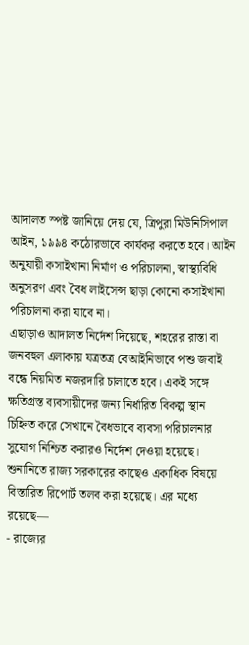আদালত স্পষ্ট জানিয়ে দেয় যে, ত্রিপুরা মিউনিসিপাল আইন, ১৯৯৪ কঠোরভাবে কার্যকর করতে হবে। আইন অনুযায়ী কসাইখানা নির্মাণ ও পরিচালনা, স্বাস্থ্যবিধি অনুসরণ এবং বৈধ লাইসেন্স ছাড়া কোনো কসাইখানা পরিচালনা করা যাবে না।
এছাড়াও আদালত নির্দেশ দিয়েছে, শহরের রাস্তা বা জনবহুল এলাকায় যত্রতত্র বেআইনিভাবে পশু জবাই বন্ধে নিয়মিত নজরদারি চালাতে হবে। একই সঙ্গে ক্ষতিগ্রস্ত ব্যবসায়ীদের জন্য নির্ধারিত বিকল্প স্থান চিহ্নিত করে সেখানে বৈধভাবে ব্যবসা পরিচালনার সুযোগ নিশ্চিত করারও নির্দেশ দেওয়া হয়েছে।
শুনানিতে রাজ্য সরকারের কাছেও একাধিক বিষয়ে বিস্তারিত রিপোর্ট তলব করা হয়েছে। এর মধ্যে রয়েছে—
- রাজ্যের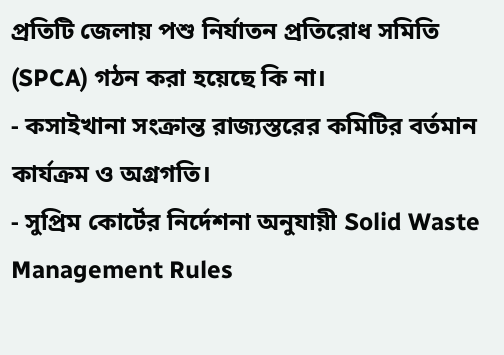প্রতিটি জেলায় পশু নির্যাতন প্রতিরোধ সমিতি (SPCA) গঠন করা হয়েছে কি না।
- কসাইখানা সংক্রান্ত রাজ্যস্তরের কমিটির বর্তমান কার্যক্রম ও অগ্রগতি।
- সুপ্রিম কোর্টের নির্দেশনা অনুযায়ী Solid Waste Management Rules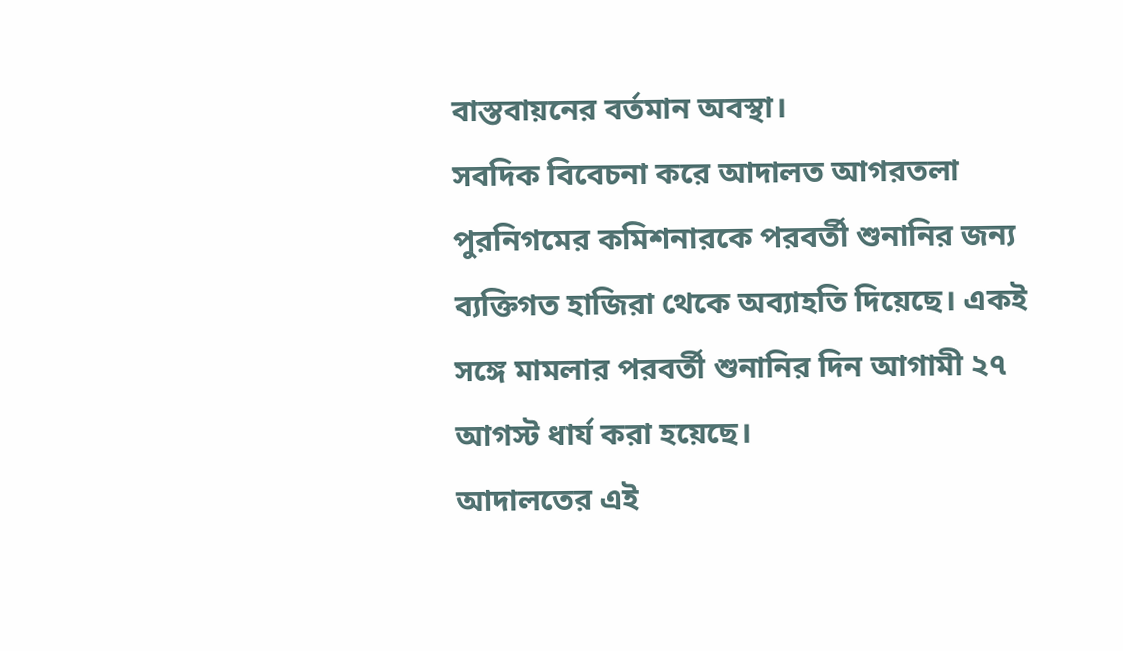বাস্তবায়নের বর্তমান অবস্থা।
সবদিক বিবেচনা করে আদালত আগরতলা পুরনিগমের কমিশনারকে পরবর্তী শুনানির জন্য ব্যক্তিগত হাজিরা থেকে অব্যাহতি দিয়েছে। একই সঙ্গে মামলার পরবর্তী শুনানির দিন আগামী ২৭ আগস্ট ধার্য করা হয়েছে।
আদালতের এই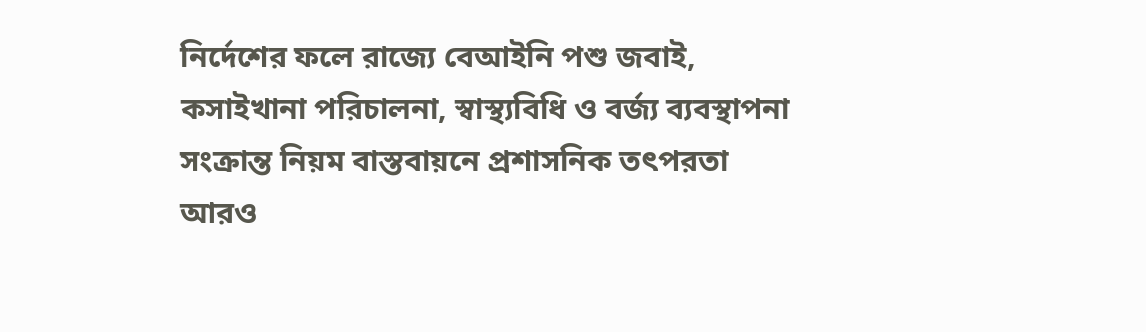নির্দেশের ফলে রাজ্যে বেআইনি পশু জবাই, কসাইখানা পরিচালনা, স্বাস্থ্যবিধি ও বর্জ্য ব্যবস্থাপনা সংক্রান্ত নিয়ম বাস্তবায়নে প্রশাসনিক তৎপরতা আরও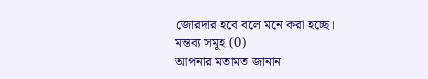জোরদার হবে বলে মনে করা হচ্ছে।
মন্তব্য সমূহ (0)
আপনার মতামত জানান